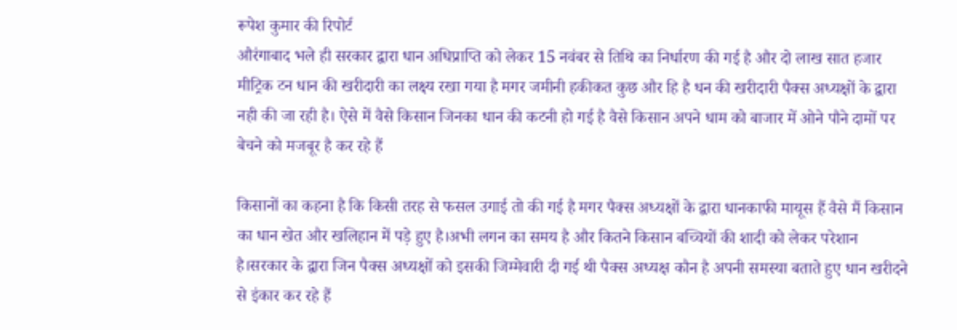रूपेश कुमार की रिपोर्ट
औरंगाबाद भले ही सरकार द्वारा धान अधिप्राप्ति को लेकर 15 नवंबर से तिथि का निर्धारण की गई है और दो लाख सात हजार मीट्रिक टन धान की खरीदारी का लक्ष्य रखा गया है मगर जमीनी हकीकत कुछ और हि है धन की खरीदारी पैक्स अध्यक्षों के द्वारा नही की जा रही है। ऐसे में वैसे किसान जिनका धान की कटनी हो गई है वैसे किसान अपने धाम को बाजार में ओने पौने दामों पर बेचने को मजबूर है कर रहे हैं

किसानों का कहना है कि किसी तरह से फसल उगाई तो की गई है मगर पैक्स अध्यक्षों के द्वारा धानकाफी मायूस हैं वैसे मैं किसान का धान खेत और खलिहान में पड़े हुए है।अभी लगन का समय है और कितने किसान बच्चियों की शादी को लेकर परेशान है।सरकार के द्वारा जिन पैक्स अध्यक्षों को इसकी जिम्मेवारी दी गई थी पैक्स अध्यक्ष कौन है अपनी समस्या बताते हुए धान खरीदने से इंकार कर रहे हैं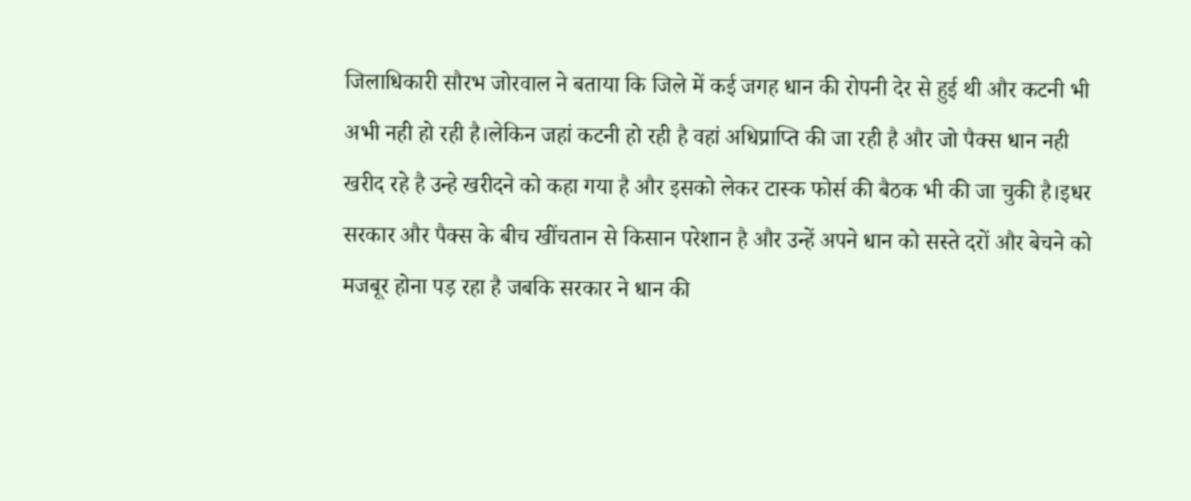जिलाधिकारी सौरभ जोरवाल ने बताया कि जिले में कई जगह धान की रोपनी देर से हुई थी और कटनी भी अभी नही हो रही है।लेकिन जहां कटनी हो रही है वहां अधिप्राप्ति की जा रही है और जो पैक्स धान नही खरीद रहे है उन्हे खरीदने को कहा गया है और इसको लेकर टास्क फोर्स की बैठक भी की जा चुकी है।इधर सरकार और पैक्स के बीच खींचतान से किसान परेशान है और उन्हें अपने धान को सस्ते दरों और बेचने को मजबूर होना पड़ रहा है जबकि सरकार ने धान की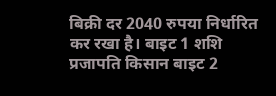बिक्री दर 2040 रुपया निर्धारित कर रखा है। बाइट 1 शशि प्रजापति किसान बाइट 2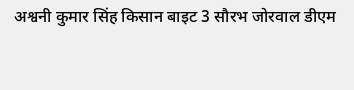अश्वनी कुमार सिंह किसान बाइट 3 सौरभ जोरवाल डीएम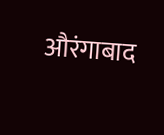औरंगाबाद